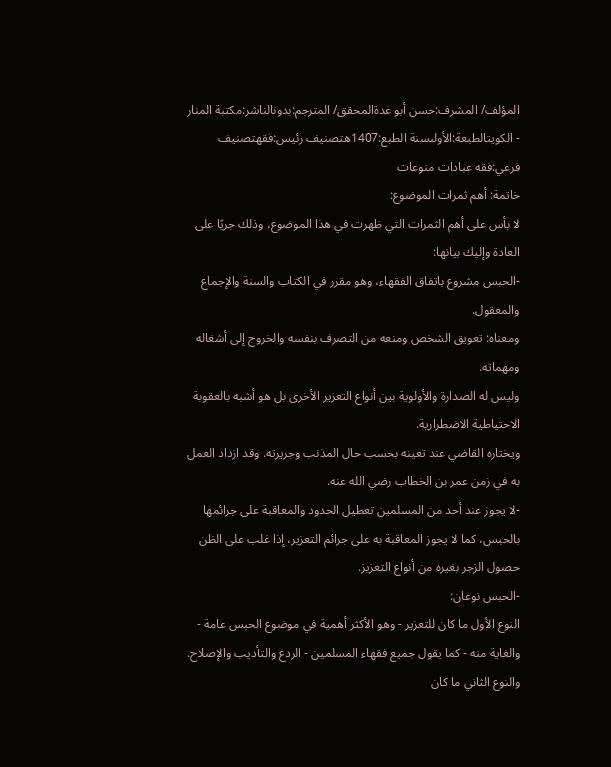المؤلف/ المشرف:حسن أبو غدةالمحقق/ المترجم:بدونالناشر:مكتبة المنار - الكويتالطبعة:الأولىسنة الطبع:1407هتصنيف رئيس:فقهتصنيف فرعي:فقه عبادات منوعات
خاتمة: أهم ثمرات الموضوع:
لا بأس على أهم الثمرات التي ظهرت في هذا الموضوع، وذلك جريًا على العادة وإليك بيانها:
-الحبس مشروع باتفاق الفقهاء، وهو مقرر في الكتاب والسنة والإجماع والمعقول.
ومعناه: تعويق الشخص ومنعه من التصرف بنفسه والخروج إلى أشغاله ومهماته.
وليس له الصدارة والأولوية بين أنواع التعزير الأخرى بل هو أشبه بالعقوبة الاحتياطية الاضطرارية.
ويختاره القاضي عند تعينه بحسب حال المذنب وجريرته. وقد ازداد العمل به في زمن عمر بن الخطاب رضي الله عنه.
-لا يجوز عند أحد من المسلمين تعطيل الحدود والمعاقبة على جرائمها بالحبس، كما لا يجوز المعاقبة به على جرائم التعزير، إذا غلب على الظن حصول الزجر بغيره من أنواع التعزيز.
-الحبس نوعان:
النوع الأول ما كان للتعزير - وهو الأكثر أهمية في موضوع الحبس عامة - والغاية منه - كما يقول جميع فقهاء المسلمين - الردع والتأديب والإصلاح.
والنوع الثاني ما كان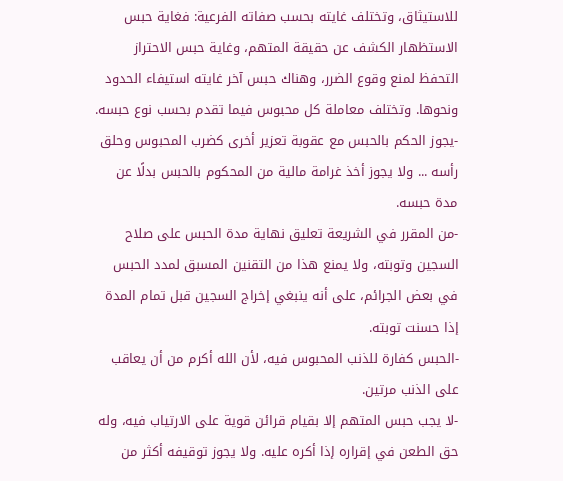للاستيثاق، وتختلف غايته بحسب صفاته الفرعية: فغاية حبس الاستظهار الكشف عن حقيقة المتهم، وغاية حبس الاحتراز التحفظ لمنع وقوع الضرر، وهناك حبس آخر غايته استيفاء الحدود ونحوها. وتختلف معاملة كل محبوس فيما تقدم بحسب نوع حبسه.
-يجوز الحكم بالحبس مع عقوبة تعزير أخرى كضرب المحبوس وحلق رأسه ... ولا يجوز أخذ غرامة مالية من المحكوم بالحبس بدلًا عن مدة حبسه.
-من المقرر في الشريعة تعليق نهاية مدة الحبس على صلاح السجين وتوبته، ولا يمنع هذا من التقنين المسبق لمدد الحبس في بعض الجرائم، على أنه ينبغي إخراج السجين قبل تمام المدة إذا حسنت توبته.
-الحبس كفارة للذنب المحبوس فيه، لأن الله أكرم من أن يعاقب على الذنب مرتين.
-لا يجب حبس المتهم إلا بقيام قرائن قوية على الارتياب فيه، وله حق الطعن في إقراره إذا أكره عليه. ولا يجوز توقيفه أكثر من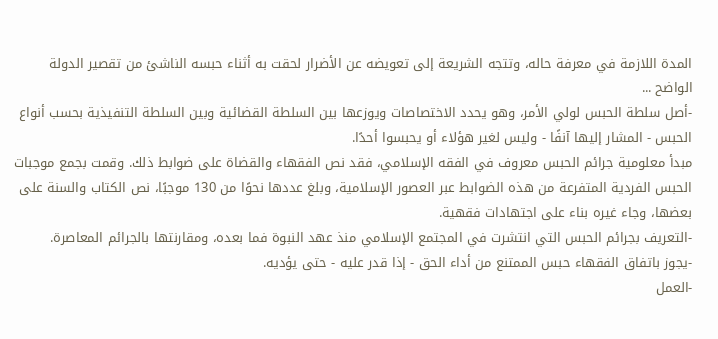المدة اللازمة في معرفة حاله، وتتجه الشريعة إلى تعويضه عن الأضرار لحقت به أثناء حبسه الناشئ من تقصير الدولة الواضح ...
-أصل سلطة الحبس لولي الأمر، وهو يحدد الاختصاصات ويوزعها بين السلطة القضائية وبين السلطة التنفيذية بحسب أنواع الحبس - المشار إليها آنفًا - وليس لغير هؤلاء أو يحبسوا أحدًا.
مبدأ معلومية جرائم الحبس معروف في الفقه الإسلامي، فقد نص الفقهاء والقضاة على ضوابط ذلك. وقمت بجمع موجبات الحبس الفردية المتفرعة من هذه الضوابط عبر العصور الإسلامية، وبلغ عددها نحوًا من 130 موجبًا، نص الكتاب والسنة على بعضها، وجاء غيره بناء على اجتهادات فقهية.
-التعريف بجرائم الحبس التي انتشرت في المجتمع الإسلامي منذ عهد النبوة فما بعده، ومقارنتها بالجرائم المعاصرة.
-يجوز باتفاق الفقهاء حبس الممتنع من أداء الحق - إذا قدر عليه - حتى يؤديه.
-العمل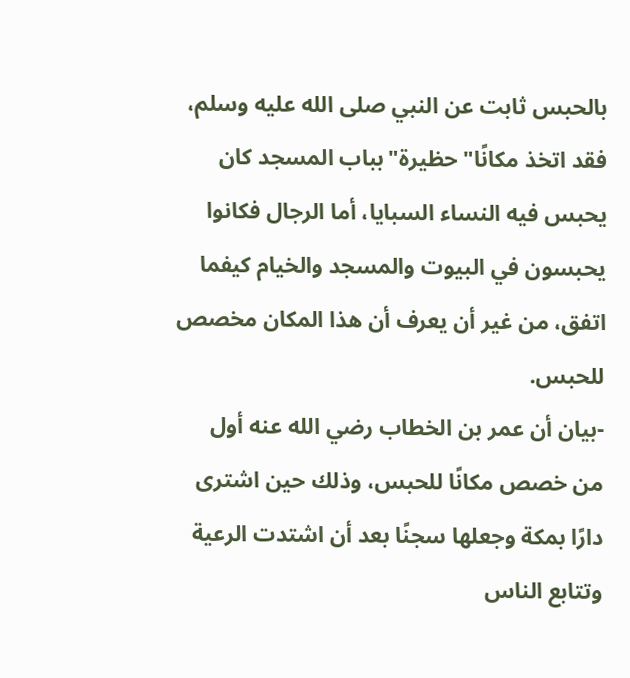بالحبس ثابت عن النبي صلى الله عليه وسلم، فقد اتخذ مكانًا"حظيرة"بباب المسجد كان يحبس فيه النساء السبايا، أما الرجال فكانوا يحبسون في البيوت والمسجد والخيام كيفما اتفق، من غير أن يعرف أن هذا المكان مخصص للحبس.
-بيان أن عمر بن الخطاب رضي الله عنه أول من خصص مكانًا للحبس، وذلك حين اشترى دارًا بمكة وجعلها سجنًا بعد أن اشتدت الرعية وتتابع الناس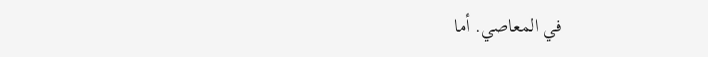في المعاصي. أما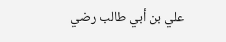علي بن أبي طالب رضي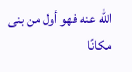الله عنه فهو أول من بنى مكانًا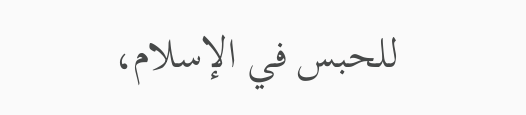للحبس في الإسلام،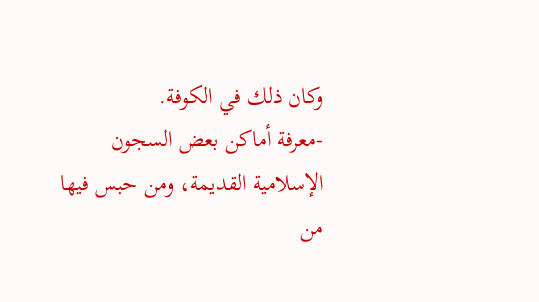وكان ذلك في الكوفة.
-معرفة أماكن بعض السجون الإسلامية القديمة، ومن حبس فيها من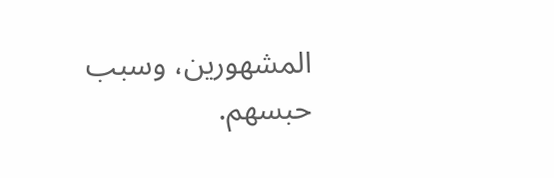المشهورين، وسبب حبسهم.